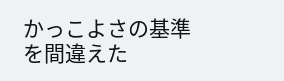かっこよさの基準を間違えた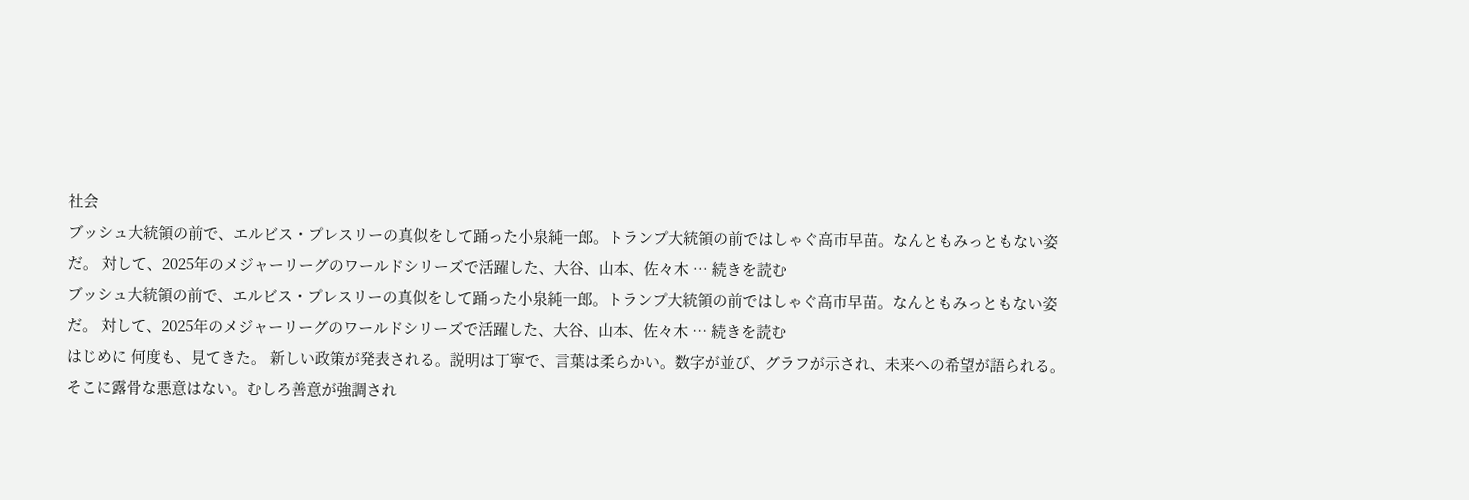社会
ブッシュ大統領の前で、エルビス・プレスリーの真似をして踊った小泉純一郎。トランプ大統領の前ではしゃぐ高市早苗。なんともみっともない姿だ。 対して、2025年のメジャーリーグのワールドシリーズで活躍した、大谷、山本、佐々木 … 続きを読む
ブッシュ大統領の前で、エルビス・プレスリーの真似をして踊った小泉純一郎。トランプ大統領の前ではしゃぐ高市早苗。なんともみっともない姿だ。 対して、2025年のメジャーリーグのワールドシリーズで活躍した、大谷、山本、佐々木 … 続きを読む
はじめに 何度も、見てきた。 新しい政策が発表される。説明は丁寧で、言葉は柔らかい。数字が並び、グラフが示され、未来への希望が語られる。 そこに露骨な悪意はない。むしろ善意が強調され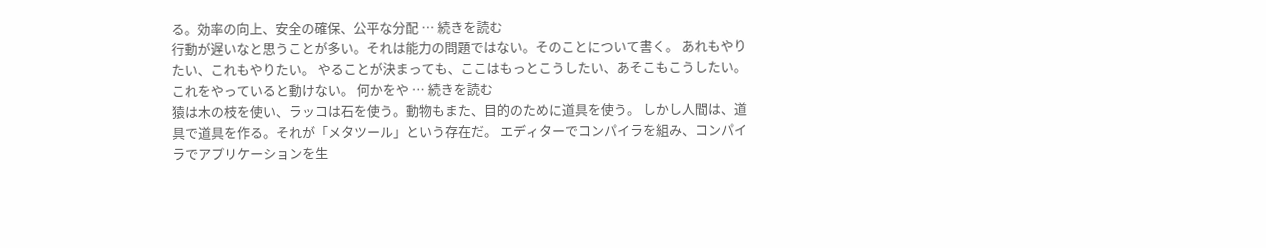る。効率の向上、安全の確保、公平な分配 … 続きを読む
行動が遅いなと思うことが多い。それは能力の問題ではない。そのことについて書く。 あれもやりたい、これもやりたい。 やることが決まっても、ここはもっとこうしたい、あそこもこうしたい。 これをやっていると動けない。 何かをや … 続きを読む
猿は木の枝を使い、ラッコは石を使う。動物もまた、目的のために道具を使う。 しかし人間は、道具で道具を作る。それが「メタツール」という存在だ。 エディターでコンパイラを組み、コンパイラでアプリケーションを生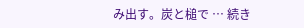み出す。炭と槌で … 続き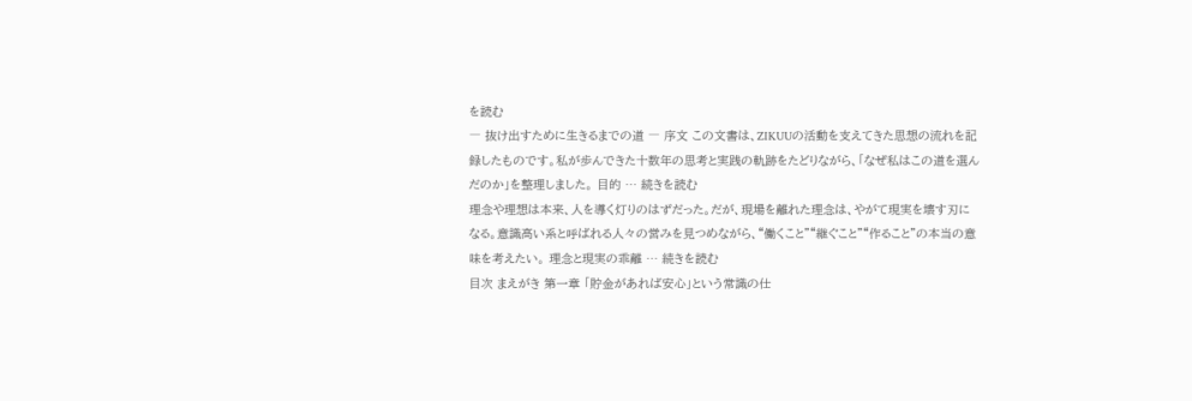を読む
― 抜け出すために生きるまでの道 ― 序文 この文書は、ZIKUUの活動を支えてきた思想の流れを記録したものです。私が歩んできた十数年の思考と実践の軌跡をたどりながら、「なぜ私はこの道を選んだのか」を整理しました。 目的 … 続きを読む
理念や理想は本来、人を導く灯りのはずだった。だが、現場を離れた理念は、やがて現実を壊す刃になる。意識高い系と呼ばれる人々の営みを見つめながら、“働くこと”“継ぐこと”“作ること”の本当の意味を考えたい。 理念と現実の乖離 … 続きを読む
目次 まえがき 第一章 「貯金があれば安心」という常識の仕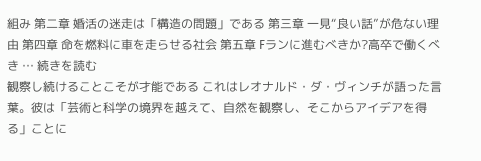組み 第二章 婚活の迷走は「構造の問題」である 第三章 一見“良い話”が危ない理由 第四章 命を燃料に車を走らせる社会 第五章 Fランに進むべきか?高卒で働くべき … 続きを読む
観察し続けることこそが才能である これはレオナルド・ダ・ヴィンチが語った言葉。彼は「芸術と科学の境界を越えて、自然を観察し、そこからアイデアを得る」ことに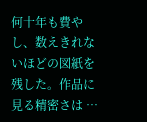何十年も費やし、数えきれないほどの図紙を残した。作品に見る精密さは …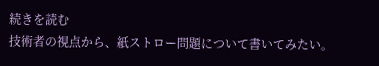続きを読む
技術者の視点から、紙ストロー問題について書いてみたい。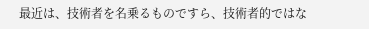最近は、技術者を名乗るものですら、技術者的ではな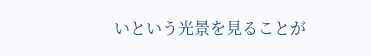いという光景を見ることが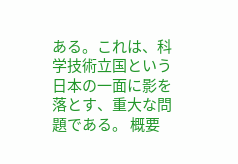ある。これは、科学技術立国という日本の一面に影を落とす、重大な問題である。 概要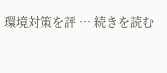環境対策を評 … 続きを読む